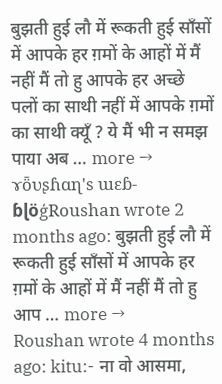बुझती हुई लौ में रूकती हुई साँसों में आपके हर ग़मों के आहों में मैं नहीं मैं तो हु आपके हर अच्छे पलों का साथी नहीं में आपके ग़मों का साथी क्यूँ ? ये मैं भी न समझ पाया अब … more →
ɤȫʋʂɦɑɳ's ɯɛɓ-ɓɭӧģRoushan wrote 2 months ago: बुझती हुई लौ में रूकती हुई साँसों में आपके हर ग़मों के आहों में मैं नहीं मैं तो हु आप … more →
Roushan wrote 4 months ago: kitu:- ना वो आसमा,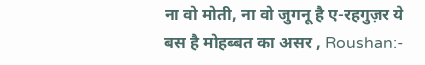ना वो मोती, ना वो जुगनू है ए-रहगुज़र ये बस है मोहब्बत का असर , Roushan:-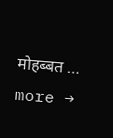मोहब्बत … more →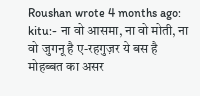Roushan wrote 4 months ago: kitu:- ना वो आसमा, ना वो मोती, ना वो जुगनू है ए-रहगुज़र ये बस है मोहब्बत का असर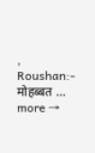, Roushan:- मोहब्बत … more →